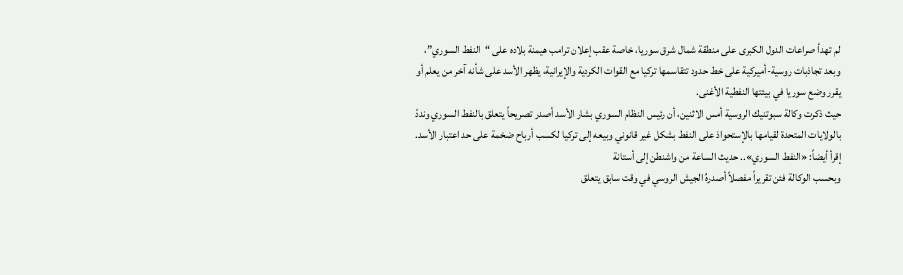لم تهدأ صراعات الدول الكبرى على منطقة شمال شرق سوريا، خاصة عقب إعلان ترامب هيمنة بلاده على “النفط السوري”، وبعد تجاذبات روسية-أميركية على خط حدود تتقاسمها تركيا مع القوات الكردية والإيرانية، يظهر الأسد على شأنه آخر من يعلم أو يقرر وضع سوريا في بيئتها النفطية الأغنى.
حيث ذكرت وكالة سبوتنيك الروسية أمس الاثنين، أن رئيس النظام السوري بشار الأسد أصدر تصريحاً يتعلق بالنفط السوري ونددّ بالولايات المتحدة لقيامها بالإستحواذ على النفط بشكل غير قانوني وبيعه إلى تركيا لكسب أرباح ضخمة على حد اعتبار الأسد.
إقرأ أيضاً: «النفط السوري».. حديث الساعة من واشنطن إلى أستانة
وبحسب الوكالة فئن تقريراً مفصلاً أصدرهُ الجيش الروسي في وقت سابق يتعلق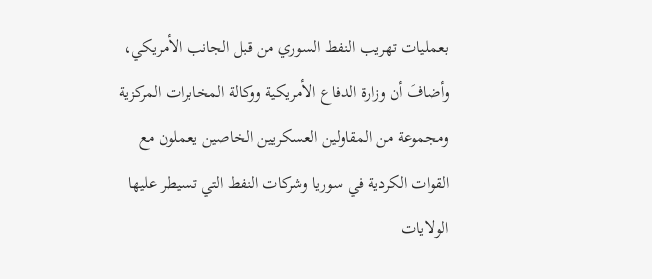بعمليات تهريب النفط السوري من قبل الجانب الأمريكي، وأضافَ أن وزارة الدفاع الأمريكية ووكالة المخابرات المركزية ومجموعة من المقاولين العسكريين الخاصين يعملون مع القوات الكردية في سوريا وشركات النفط التي تسيطر عليها الولايات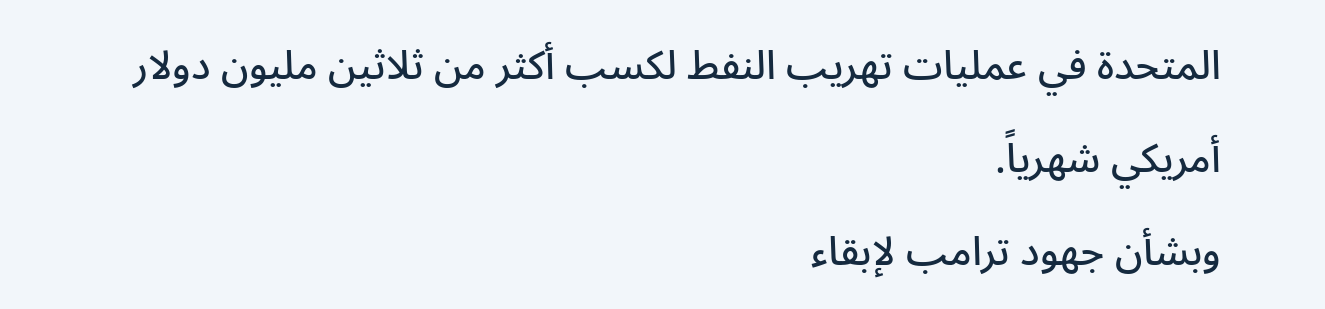المتحدة في عمليات تهريب النفط لكسب أكثر من ثلاثين مليون دولار أمريكي شهرياً.
وبشأن جهود ترامب لإبقاء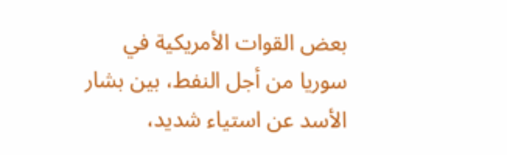بعض القوات الأمريكية في سوريا من أجل النفط، بين بشار الأسد عن استياء شديد،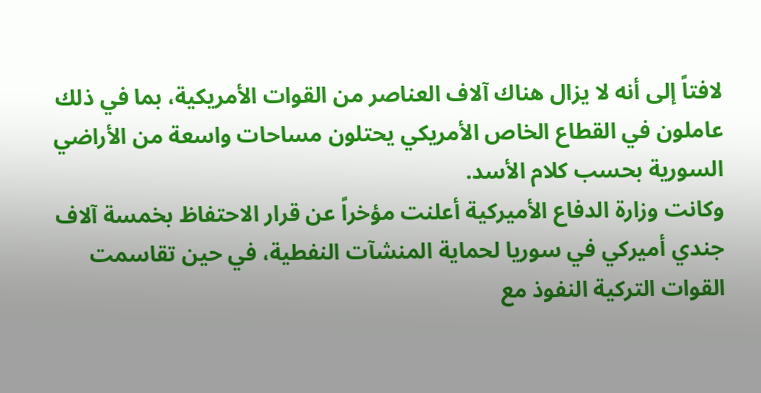لافتاً إلى أنه لا يزال هناك آلاف العناصر من القوات الأمريكية، بما في ذلك عاملون في القطاع الخاص الأمريكي يحتلون مساحات واسعة من الأراضي السورية بحسب كلام الأسد.
وكانت وزارة الدفاع الأميركية أعلنت مؤخراً عن قرار الاحتفاظ بخمسة آلاف جندي أميركي في سوريا لحماية المنشآت النفطية، في حين تقاسمت القوات التركية النفوذ مع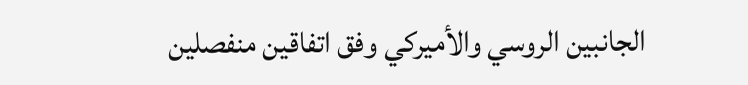الجانبين الروسي والأميركي وفق اتفاقين منفصلين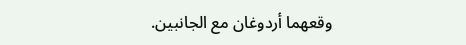وقعهما أردوغان مع الجانبين.